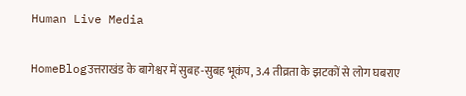Human Live Media

HomeBlogउत्तराखंड के बागेश्वर में सुबह-सुबह भूकंप, 3.4 तीव्रता के झटकों से लोग घबराए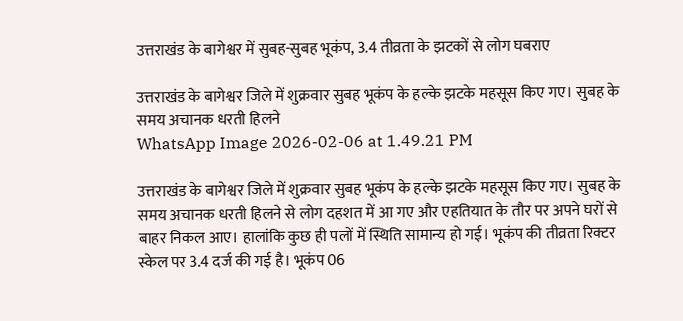उत्तराखंड के बागेश्वर में सुबह-सुबह भूकंप, 3.4 तीव्रता के झटकों से लोग घबराए

उत्तराखंड के बागेश्वर जिले में शुक्रवार सुबह भूकंप के हल्के झटके महसूस किए गए। सुबह के समय अचानक धरती हिलने
WhatsApp Image 2026-02-06 at 1.49.21 PM

उत्तराखंड के बागेश्वर जिले में शुक्रवार सुबह भूकंप के हल्के झटके महसूस किए गए। सुबह के समय अचानक धरती हिलने से लोग दहशत में आ गए और एहतियात के तौर पर अपने घरों से बाहर निकल आए। हालांकि कुछ ही पलों में स्थिति सामान्य हो गई। भूकंप की तीव्रता रिक्टर स्केल पर 3.4 दर्ज की गई है। भूकंप 06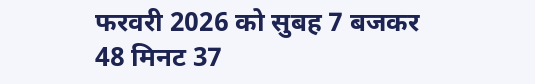फरवरी 2026 को सुबह 7 बजकर 48 मिनट 37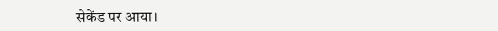सेकेंड पर आया।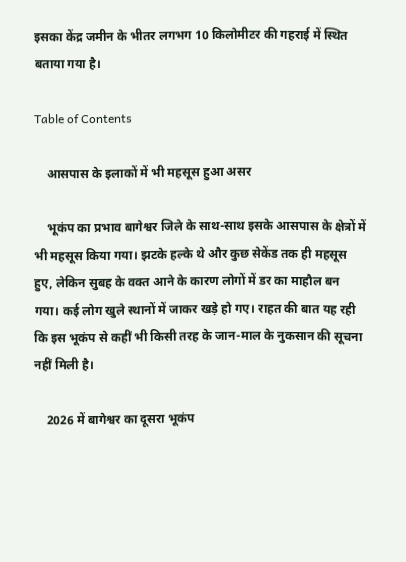इसका केंद्र जमीन के भीतर लगभग 10 किलोमीटर की गहराई में स्थित बताया गया है।

Table of Contents

    आसपास के इलाकों में भी महसूस हुआ असर

    भूकंप का प्रभाव बागेश्वर जिले के साथ-साथ इसके आसपास के क्षेत्रों में भी महसूस किया गया। झटके हल्के थे और कुछ सेकेंड तक ही महसूस हुए, लेकिन सुबह के वक्त आने के कारण लोगों में डर का माहौल बन गया। कई लोग खुले स्थानों में जाकर खड़े हो गए। राहत की बात यह रही कि इस भूकंप से कहीं भी किसी तरह के जान-माल के नुकसान की सूचना नहीं मिली है।

    2026 में बागेश्वर का दूसरा भूकंप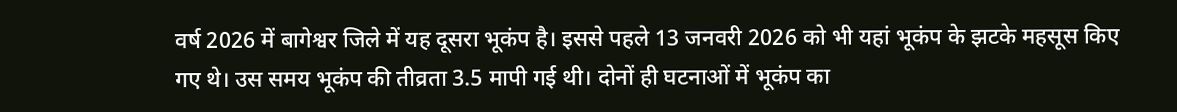वर्ष 2026 में बागेश्वर जिले में यह दूसरा भूकंप है। इससे पहले 13 जनवरी 2026 को भी यहां भूकंप के झटके महसूस किए गए थे। उस समय भूकंप की तीव्रता 3.5 मापी गई थी। दोनों ही घटनाओं में भूकंप का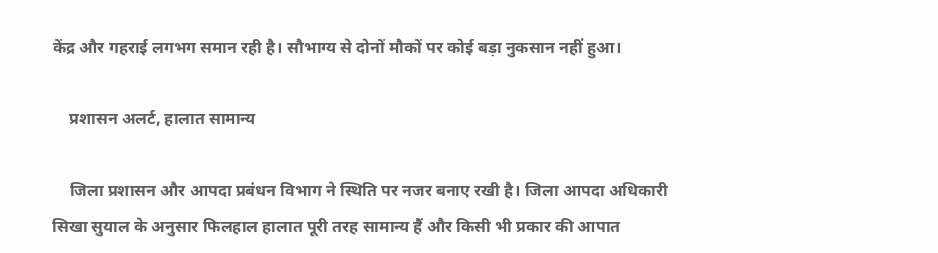केंद्र और गहराई लगभग समान रही है। सौभाग्य से दोनों मौकों पर कोई बड़ा नुकसान नहीं हुआ।

    प्रशासन अलर्ट, हालात सामान्य

    जिला प्रशासन और आपदा प्रबंधन विभाग ने स्थिति पर नजर बनाए रखी है। जिला आपदा अधिकारी सिखा सुयाल के अनुसार फिलहाल हालात पूरी तरह सामान्य हैं और किसी भी प्रकार की आपात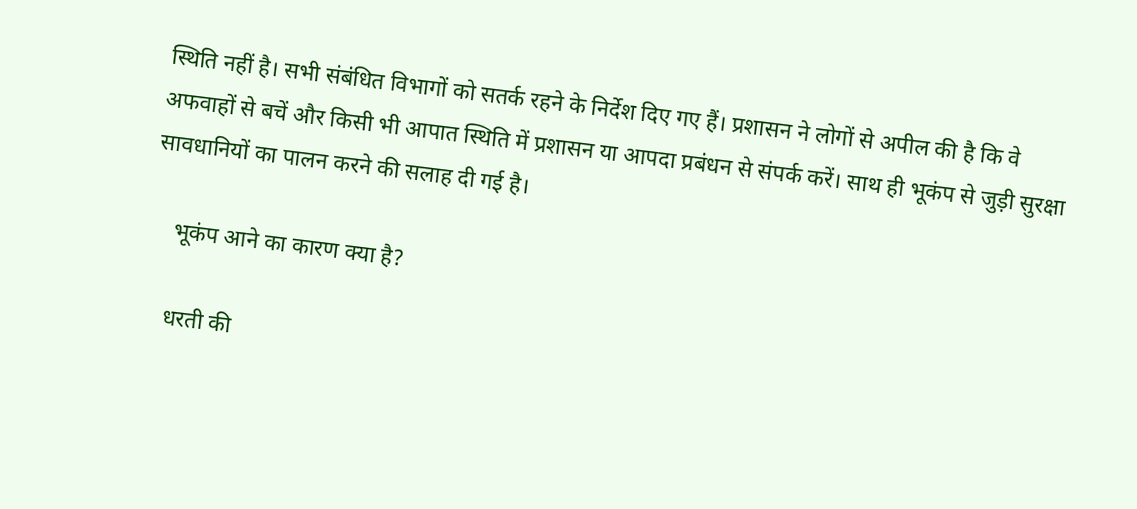स्थिति नहीं है। सभी संबंधित विभागों को सतर्क रहने के निर्देश दिए गए हैं। प्रशासन ने लोगों से अपील की है कि वे अफवाहों से बचें और किसी भी आपात स्थिति में प्रशासन या आपदा प्रबंधन से संपर्क करें। साथ ही भूकंप से जुड़ी सुरक्षा सावधानियों का पालन करने की सलाह दी गई है।

    भूकंप आने का कारण क्या है?

    धरती की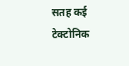सतह कई टेक्टोनिक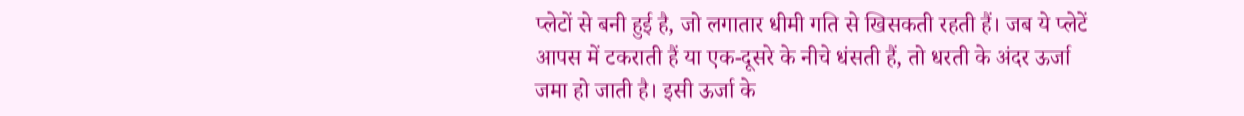प्लेटों से बनी हुई है, जो लगातार धीमी गति से खिसकती रहती हैं। जब ये प्लेटें आपस में टकराती हैं या एक-दूसरे के नीचे धंसती हैं, तो धरती के अंदर ऊर्जा जमा हो जाती है। इसी ऊर्जा के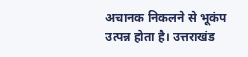अचानक निकलने से भूकंप उत्पन्न होता है। उत्तराखंड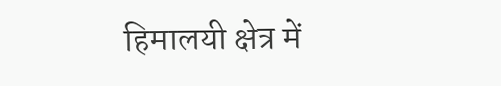हिमालयी क्षेत्र में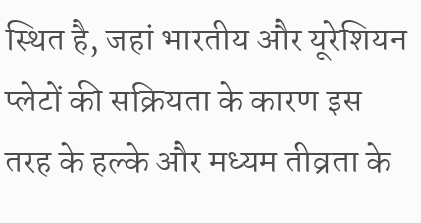स्थित है, जहां भारतीय और यूरेशियन प्लेटों की सक्रियता के कारण इस तरह के हल्के और मध्यम तीव्रता के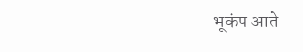भूकंप आते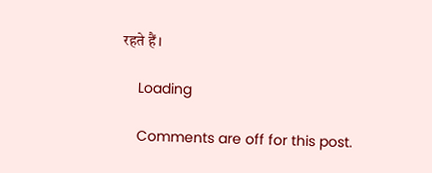रहते हैं।

    Loading

    Comments are off for this post.